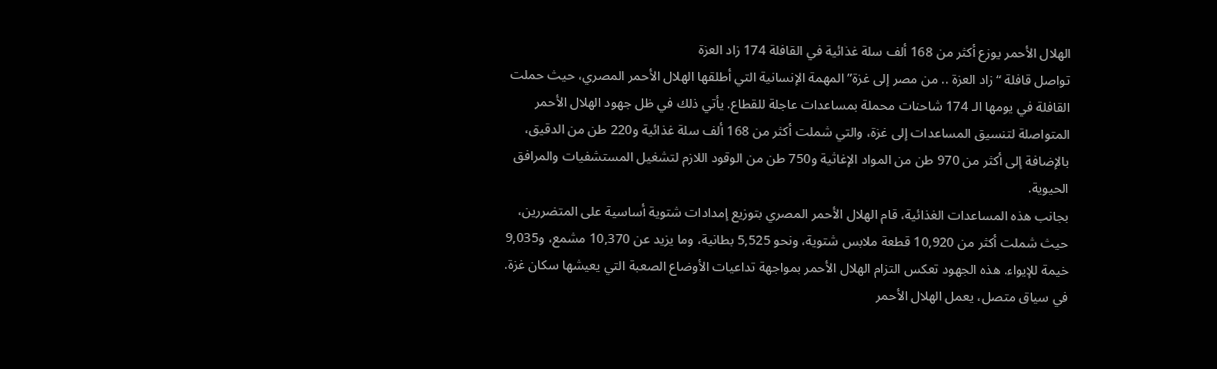الهلال الأحمر يوزع أكثر من 168 ألف سلة غذائية في القافلة 174 زاد العزة
تواصل قافلة “زاد العزة .. من مصر إلى غزة” المهمة الإنسانية التي أطلقها الهلال الأحمر المصري، حيث حملت القافلة في يومها الـ 174 شاحنات محملة بمساعدات عاجلة للقطاع. يأتي ذلك في ظل جهود الهلال الأحمر المتواصلة لتنسيق المساعدات إلى غزة، والتي شملت أكثر من 168 ألف سلة غذائية و220 طن من الدقيق، بالإضافة إلى أكثر من 970 طن من المواد الإغاثية و750 طن من الوقود اللازم لتشغيل المستشفيات والمرافق الحيوية.
بجانب هذه المساعدات الغذائية، قام الهلال الأحمر المصري بتوزيع إمدادات شتوية أساسية على المتضررين، حيث شملت أكثر من 10,920 قطعة ملابس شتوية، ونحو 5,525 بطانية، وما يزيد عن 10,370 مشمع، و9,035 خيمة للإيواء. هذه الجهود تعكس التزام الهلال الأحمر بمواجهة تداعيات الأوضاع الصعبة التي يعيشها سكان غزة.
في سياق متصل، يعمل الهلال الأحمر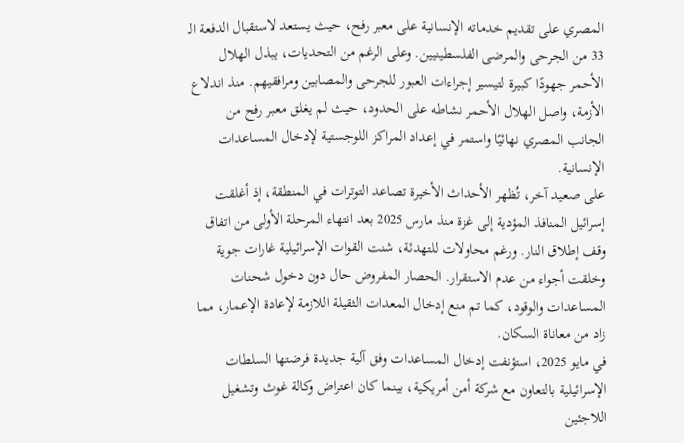المصري على تقديم خدماته الإنسانية على معبر رفح، حيث يستعد لاستقبال الدفعة الـ 33 من الجرحى والمرضى الفلسطينيين. وعلى الرغم من التحديات، يبذل الهلال الأحمر جهودًا كبيرة لتيسير إجراءات العبور للجرحى والمصابين ومرافقيهم. منذ اندلاع الأزمة، واصل الهلال الأحمر نشاطه على الحدود، حيث لم يغلق معبر رفح من الجانب المصري نهائيًا واستمر في إعداد المراكز اللوجستية لإدخال المساعدات الإنسانية.
على صعيد آخر، تُظهر الأحداث الأخيرة تصاعد التوترات في المنطقة، إذ أغلقت إسرائيل المنافذ المؤدية إلى غزة منذ مارس 2025 بعد انتهاء المرحلة الأولى من اتفاق وقف إطلاق النار. ورغم محاولات للتهدئة، شنت القوات الإسرائيلية غارات جوية وخلقت أجواء من عدم الاستقرار. الحصار المفروض حال دون دخول شحنات المساعدات والوقود، كما تم منع إدخال المعدات الثقيلة اللازمة لإعادة الإعمار، مما زاد من معاناة السكان.
في مايو 2025، استؤنفت إدخال المساعدات وفق آلية جديدة فرضتها السلطات الإسرائيلية بالتعاون مع شركة أمن أمريكية، بينما كان اعتراض وكالة غوث وتشغيل اللاجئين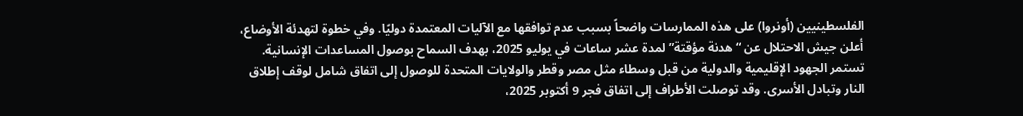الفلسطينيين (أونروا) على هذه الممارسات واضحاً بسبب عدم توافقها مع الآليات المعتمدة دوليًا. وفي خطوة لتهدئة الأوضاع، أعلن جيش الاحتلال عن “هدنة مؤقتة” لمدة عشر ساعات في يوليو 2025، بهدف السماح بوصول المساعدات الإنسانية.
تستمر الجهود الإقليمية والدولية من قبل وسطاء مثل مصر وقطر والولايات المتحدة للوصول إلى اتفاق شامل لوقف إطلاق النار وتبادل الأسرى. وقد توصلت الأطراف إلى اتفاق فجر 9 أكتوبر 2025،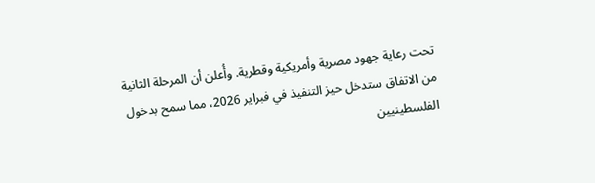تحت رعاية جهود مصرية وأمريكية وقطرية. وأُعلن أن المرحلة الثانية من الاتفاق ستدخل حيز التنفيذ في فبراير 2026، مما سمح بدخول الفلسطينيين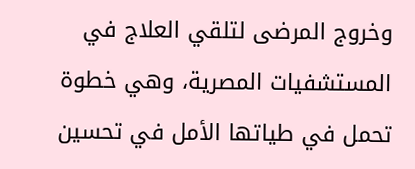وخروج المرضى لتلقي العلاج في المستشفيات المصرية، وهي خطوة تحمل في طياتها الأمل في تحسين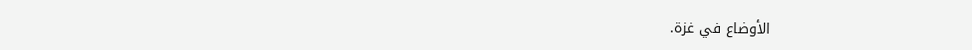الأوضاع في غزة.